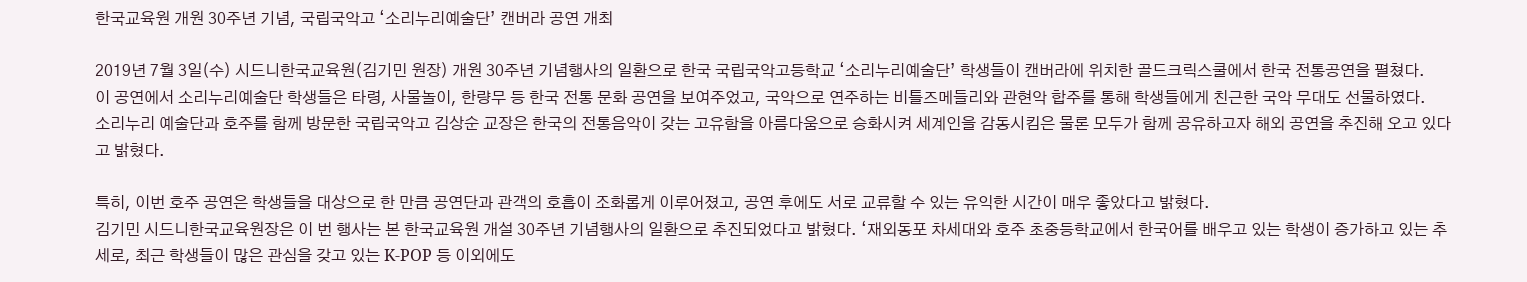한국교육원 개원 30주년 기념, 국립국악고 ‘소리누리예술단’ 캔버라 공연 개최

2019년 7월 3일(수) 시드니한국교육원(김기민 원장) 개원 30주년 기념행사의 일환으로 한국 국립국악고등학교 ‘소리누리예술단’ 학생들이 캔버라에 위치한 골드크릭스쿨에서 한국 전통공연을 펼쳤다.
이 공연에서 소리누리예술단 학생들은 타령, 사물놀이, 한량무 등 한국 전통 문화 공연을 보여주었고, 국악으로 연주하는 비틀즈메들리와 관현악 합주를 통해 학생들에게 친근한 국악 무대도 선물하였다.
소리누리 예술단과 호주를 함께 방문한 국립국악고 김상순 교장은 한국의 전통음악이 갖는 고유함을 아름다움으로 승화시켜 세계인을 감동시킴은 물론 모두가 함께 공유하고자 해외 공연을 추진해 오고 있다고 밝혔다.

특히, 이번 호주 공연은 학생들을 대상으로 한 만큼 공연단과 관객의 호흡이 조화롭게 이루어졌고, 공연 후에도 서로 교류할 수 있는 유익한 시간이 매우 좋았다고 밝혔다.
김기민 시드니한국교육원장은 이 번 행사는 본 한국교육원 개설 30주년 기념행사의 일환으로 추진되었다고 밝혔다. ‘재외동포 차세대와 호주 초중등학교에서 한국어를 배우고 있는 학생이 증가하고 있는 추세로, 최근 학생들이 많은 관심을 갖고 있는 K-POP 등 이외에도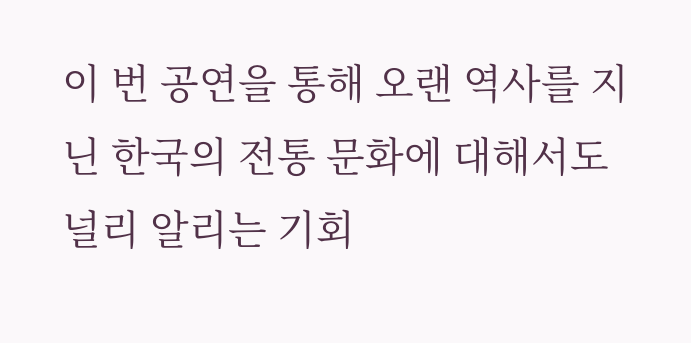이 번 공연을 통해 오랜 역사를 지닌 한국의 전통 문화에 대해서도 널리 알리는 기회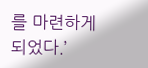를 마련하게 되었다.’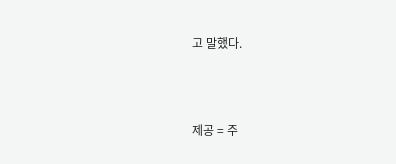고 말했다.




제공 = 주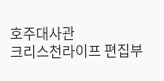호주대사관
크리스천라이프 편집부